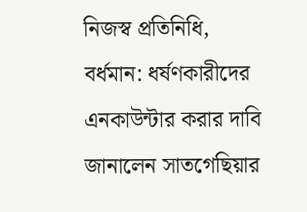নিজস্ব প্রতিনিধি, বর্ধমান: ধর্ষণকারীদের এনকাউন্টার করার দাবি জানালেন সাতগেছিয়ার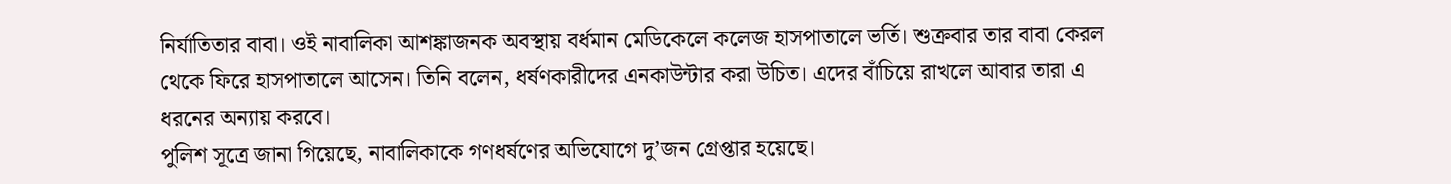নির্যাতিতার বাবা। ওই নাবালিকা আশঙ্কাজনক অবস্থায় বর্ধমান মেডিকেলে কলেজ হাসপাতালে ভর্তি। শুক্রবার তার বাবা কেরল থেকে ফিরে হাসপাতালে আসেন। তিনি বলেন, ধর্ষণকারীদের এনকাউন্টার করা উচিত। এদের বাঁচিয়ে রাখলে আবার তারা এ ধরনের অন্যায় করবে।
পুলিশ সূত্রে জানা গিয়েছে, নাবালিকাকে গণধর্ষণের অভিযোগে দু’জন গ্রেপ্তার হয়েছে।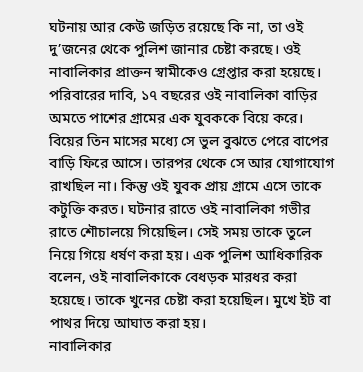ঘটনায় আর কেউ জড়িত রয়েছে কি না, তা ওই দু’জনের থেকে পুলিশ জানার চেষ্টা করছে। ওই নাবালিকার প্রাক্তন স্বামীকেও গ্রেপ্তার করা হয়েছে। পরিবারের দাবি, ১৭ বছরের ওই নাবালিকা বাড়ির অমতে পাশের গ্রামের এক যুবককে বিয়ে করে। বিয়ের তিন মাসের মধ্যে সে ভুল বুঝতে পেরে বাপের বাড়ি ফিরে আসে। তারপর থেকে সে আর যোগাযোগ রাখছিল না। কিন্তু ওই যুবক প্রায় গ্রামে এসে তাকে কটুক্তি করত। ঘটনার রাতে ওই নাবালিকা গভীর রাতে শৌচালয়ে গিয়েছিল। সেই সময় তাকে তুলে নিয়ে গিয়ে ধর্ষণ করা হয়। এক পুলিশ আধিকারিক বলেন, ওই নাবালিকাকে বেধড়ক মারধর করা হয়েছে। তাকে খুনের চেষ্টা করা হয়েছিল। মুখে ইট বা পাথর দিয়ে আঘাত করা হয়।
নাবালিকার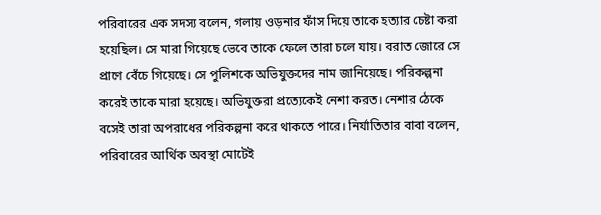পরিবারের এক সদস্য বলেন, গলায় ওড়নার ফাঁস দিয়ে তাকে হত্যার চেষ্টা করা হয়েছিল। সে মারা গিয়েছে ভেবে তাকে ফেলে তারা চলে যায়। বরাত জোরে সে প্রাণে বেঁচে গিয়েছে। সে পুলিশকে অভিযুক্তদের নাম জানিয়েছে। পরিকল্পনা করেই তাকে মারা হয়েছে। অভিযুক্তরা প্রত্যেকেই নেশা করত। নেশার ঠেকে বসেই তারা অপরাধের পরিকল্পনা করে থাকতে পারে। নির্যাতিতার বাবা বলেন, পরিবারের আর্থিক অবস্থা মোটেই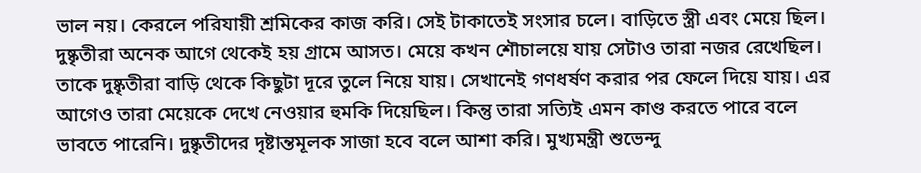ভাল নয়। কেরলে পরিযায়ী শ্রমিকের কাজ করি। সেই টাকাতেই সংসার চলে। বাড়িতে স্ত্রী এবং মেয়ে ছিল। দুষ্কৃতীরা অনেক আগে থেকেই হয় গ্রামে আসত। মেয়ে কখন শৌচালয়ে যায় সেটাও তারা নজর রেখেছিল। তাকে দুষ্কৃতীরা বাড়ি থেকে কিছুটা দূরে তুলে নিয়ে যায়। সেখানেই গণধর্ষণ করার পর ফেলে দিয়ে যায়। এর আগেও তারা মেয়েকে দেখে নেওয়ার হুমকি দিয়েছিল। কিন্তু তারা সত্যিই এমন কাণ্ড করতে পারে বলে ভাবতে পারেনি। দুষ্কৃতীদের দৃষ্টান্তমূলক সাজা হবে বলে আশা করি। মুখ্যমন্ত্রী শুভেন্দু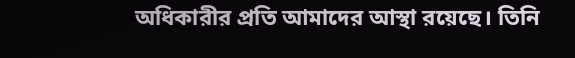অধিকারীর প্রতি আমাদের আস্থা রয়েছে। তিনি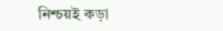নিশ্চয়ই কড়া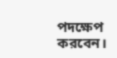পদক্ষেপ করবেন।